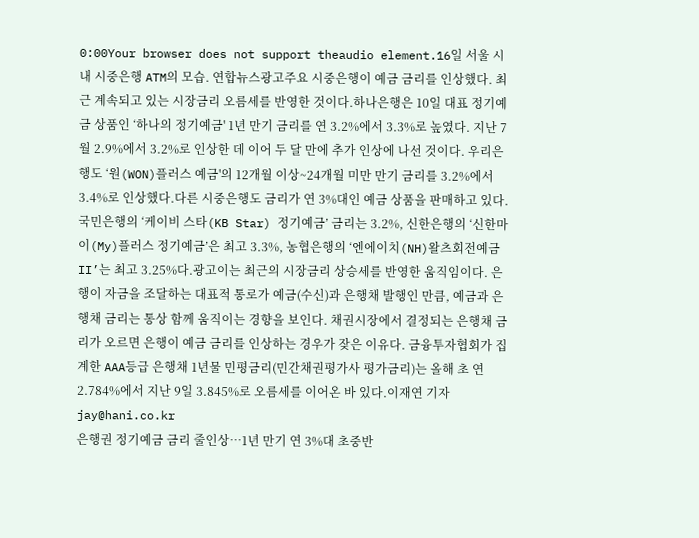0:00Your browser does not support theaudio element.16일 서울 시내 시중은행 ATM의 모습. 연합뉴스광고주요 시중은행이 예금 금리를 인상했다. 최근 계속되고 있는 시장금리 오름세를 반영한 것이다.하나은행은 10일 대표 정기예금 상품인 ‘하나의 정기예금' 1년 만기 금리를 연 3.2%에서 3.3%로 높였다. 지난 7월 2.9%에서 3.2%로 인상한 데 이어 두 달 만에 추가 인상에 나선 것이다. 우리은행도 ‘원(WON)플러스 예금'의 12개월 이상~24개월 미만 만기 금리를 3.2%에서 3.4%로 인상했다.다른 시중은행도 금리가 연 3%대인 예금 상품을 판매하고 있다. 국민은행의 ‘케이비 스타(KB Star) 정기예금’ 금리는 3.2%, 신한은행의 ‘신한마이(My)플러스 정기예금’은 최고 3.3%, 농협은행의 ‘엔에이치(NH)왈츠회전예금 II’는 최고 3.25%다.광고이는 최근의 시장금리 상승세를 반영한 움직임이다. 은행이 자금을 조달하는 대표적 통로가 예금(수신)과 은행채 발행인 만큼, 예금과 은행채 금리는 통상 함께 움직이는 경향을 보인다. 채권시장에서 결정되는 은행채 금리가 오르면 은행이 예금 금리를 인상하는 경우가 잦은 이유다. 금융투자협회가 집계한 AAA등급 은행채 1년물 민평금리(민간채권평가사 평가금리)는 올해 초 연 2.784%에서 지난 9일 3.845%로 오름세를 이어온 바 있다.이재연 기자 jay@hani.co.kr
은행권 정기예금 금리 줄인상…1년 만기 연 3%대 초중반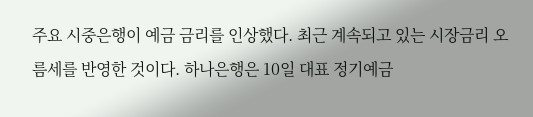주요 시중은행이 예금 금리를 인상했다. 최근 계속되고 있는 시장금리 오름세를 반영한 것이다. 하나은행은 10일 대표 정기예금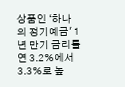상품인 ‘하나의 정기예금' 1년 만기 금리를 연 3.2%에서 3.3%로 높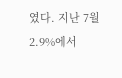였다. 지난 7월 2.9%에서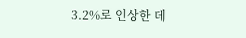3.2%로 인상한 데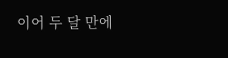이어 두 달 만에